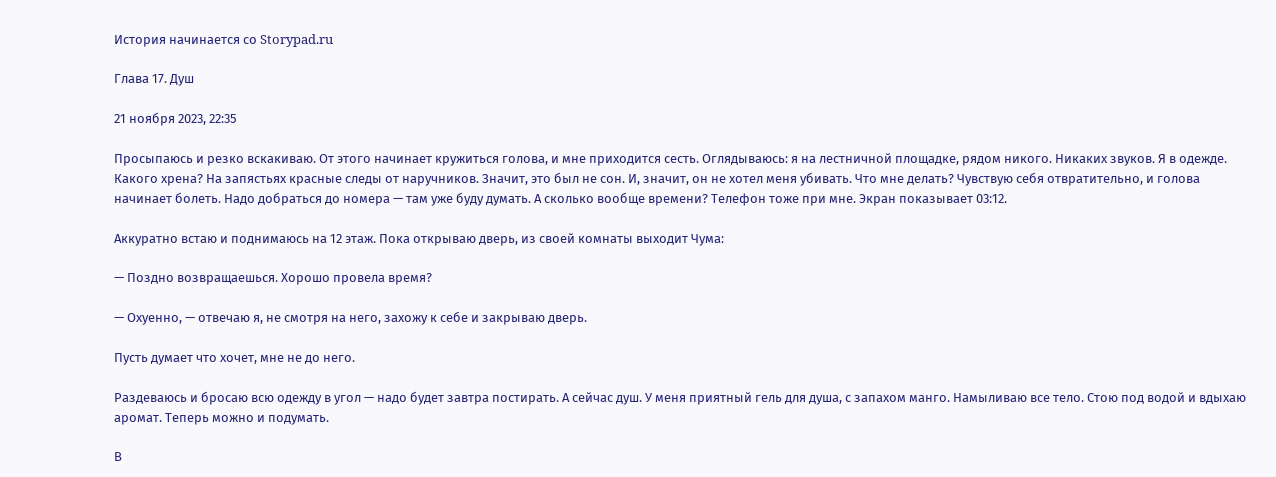История начинается со Storypad.ru

Глава 17. Душ

21 ноября 2023, 22:35

Просыпаюсь и резко вскакиваю. От этого начинает кружиться голова, и мне приходится сесть. Оглядываюсь: я на лестничной площадке, рядом никого. Никаких звуков. Я в одежде. Какого хрена? На запястьях красные следы от наручников. Значит, это был не сон. И, значит, он не хотел меня убивать. Что мне делать? Чувствую себя отвратительно, и голова начинает болеть. Надо добраться до номера — там уже буду думать. А сколько вообще времени? Телефон тоже при мне. Экран показывает 03:12.

Аккуратно встаю и поднимаюсь на 12 этаж. Пока открываю дверь, из своей комнаты выходит Чума:

— Поздно возвращаешься. Хорошо провела время?

— Охуенно, — отвечаю я, не смотря на него, захожу к себе и закрываю дверь.

Пусть думает что хочет, мне не до него.

Раздеваюсь и бросаю всю одежду в угол — надо будет завтра постирать. А сейчас душ. У меня приятный гель для душа, с запахом манго. Намыливаю все тело. Стою под водой и вдыхаю аромат. Теперь можно и подумать.

В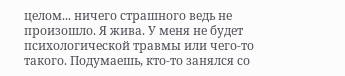целом... ничего страшного ведь не произошло. Я жива. У меня не будет психологической травмы или чего-то такого. Подумаешь, кто-то занялся со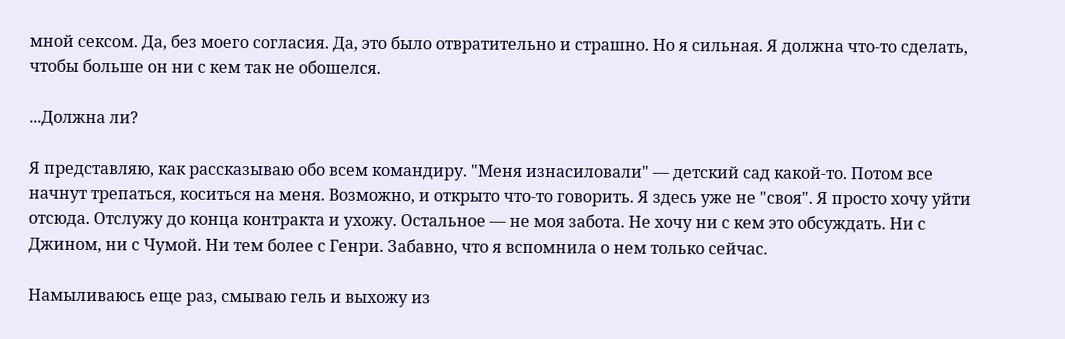мной сексом. Да, без моего согласия. Да, это было отвратительно и страшно. Но я сильная. Я должна что-то сделать, чтобы больше он ни с кем так не обошелся.

...Должна ли?

Я представляю, как рассказываю обо всем командиру. "Меня изнасиловали" — детский сад какой-то. Потом все начнут трепаться, коситься на меня. Возможно, и открыто что-то говорить. Я здесь уже не "своя". Я просто хочу уйти отсюда. Отслужу до конца контракта и ухожу. Остальное — не моя забота. Не хочу ни с кем это обсуждать. Ни с Джином, ни с Чумой. Ни тем более с Генри. Забавно, что я вспомнила о нем только сейчас.

Намыливаюсь еще раз, смываю гель и выхожу из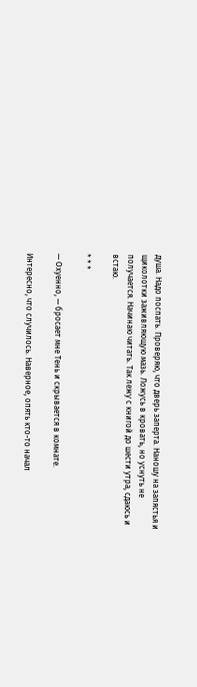душа. Надо поспать. Проверяю, что дверь заперта. Наношу на запястья и щиколотки заживляющую мазь. Ложусь в кровать, но уснуть не получается. Начинаю читать. Так лежу с книгой до шести утра, сдаюсь и встаю.

* * *

— Охуенно, — бросает мне Тень и скрывается в комнате.

Интересно, что случилось. Наверное, опять кто-то начал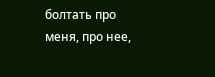болтать про меня, про нее,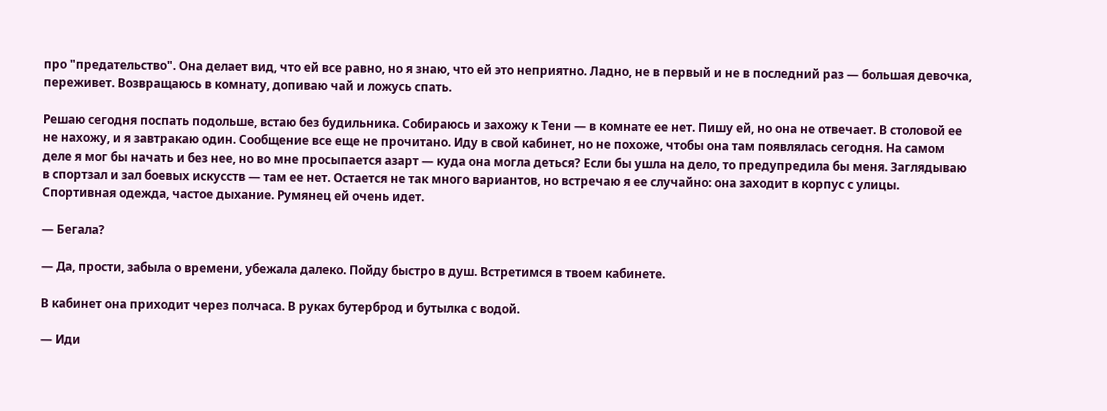про "предательство". Она делает вид, что ей все равно, но я знаю, что ей это неприятно. Ладно, не в первый и не в последний раз — большая девочка, переживет. Возвращаюсь в комнату, допиваю чай и ложусь спать.

Решаю сегодня поспать подольше, встаю без будильника. Собираюсь и захожу к Тени — в комнате ее нет. Пишу ей, но она не отвечает. В столовой ее не нахожу, и я завтракаю один. Сообщение все еще не прочитано. Иду в свой кабинет, но не похоже, чтобы она там появлялась сегодня. На самом деле я мог бы начать и без нее, но во мне просыпается азарт — куда она могла деться? Если бы ушла на дело, то предупредила бы меня. Заглядываю в спортзал и зал боевых искусств — там ее нет. Остается не так много вариантов, но встречаю я ее случайно: она заходит в корпус с улицы. Спортивная одежда, частое дыхание. Румянец ей очень идет.

— Бегала?

— Да, прости, забыла о времени, убежала далеко. Пойду быстро в душ. Встретимся в твоем кабинете.

В кабинет она приходит через полчаса. В руках бутерброд и бутылка с водой.

— Иди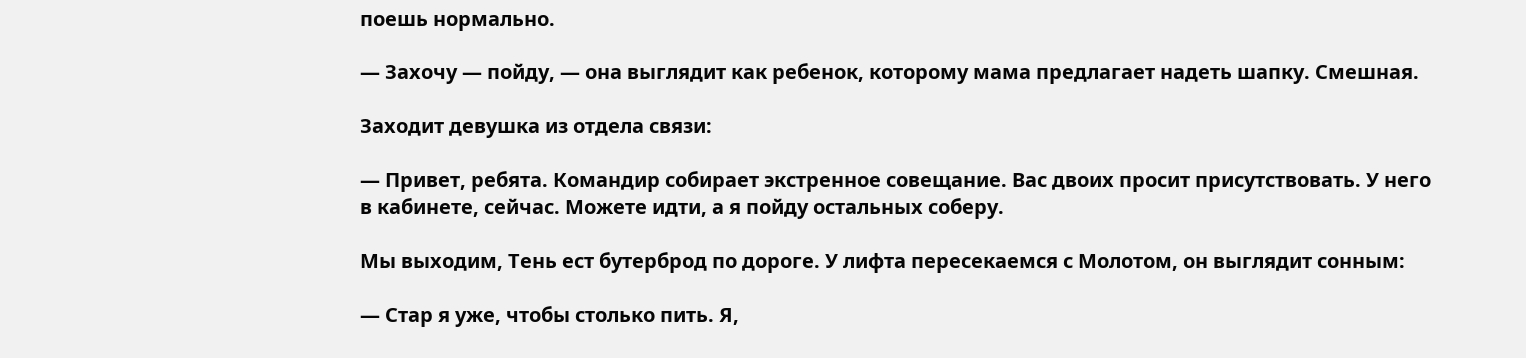поешь нормально.

— Захочу — пойду, — она выглядит как ребенок, которому мама предлагает надеть шапку. Смешная.

Заходит девушка из отдела связи:

— Привет, ребята. Командир собирает экстренное совещание. Вас двоих просит присутствовать. У него в кабинете, сейчас. Можете идти, а я пойду остальных соберу.

Мы выходим, Тень ест бутерброд по дороге. У лифта пересекаемся с Молотом, он выглядит сонным:

— Стар я уже, чтобы столько пить. Я,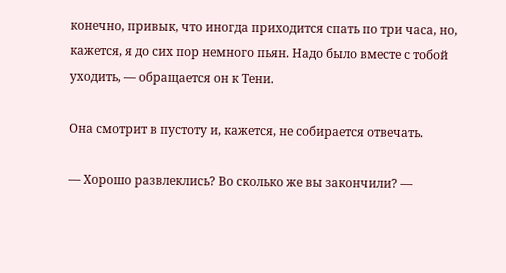конечно, привык, что иногда приходится спать по три часа, но, кажется, я до сих пор немного пьян. Надо было вместе с тобой уходить, — обращается он к Тени.

Она смотрит в пустоту и, кажется, не собирается отвечать.

— Хорошо развлеклись? Во сколько же вы закончили? —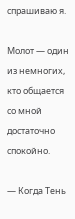спрашиваю я.

Молот — один из немногих, кто общается со мной достаточно спокойно.

— Когда Тень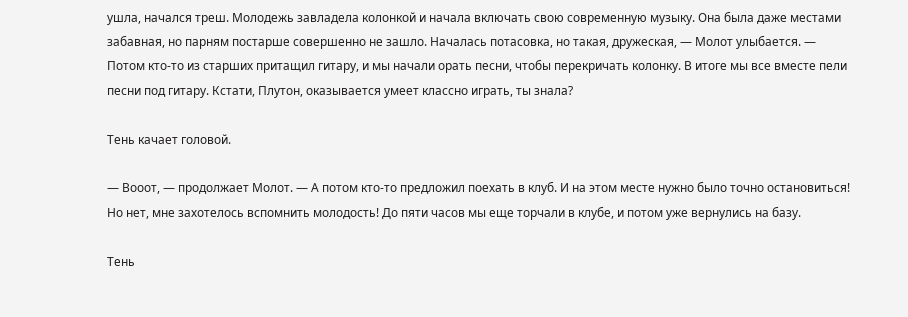ушла, начался треш. Молодежь завладела колонкой и начала включать свою современную музыку. Она была даже местами забавная, но парням постарше совершенно не зашло. Началась потасовка, но такая, дружеская, — Молот улыбается. — Потом кто-то из старших притащил гитару, и мы начали орать песни, чтобы перекричать колонку. В итоге мы все вместе пели песни под гитару. Кстати, Плутон, оказывается умеет классно играть, ты знала?

Тень качает головой.

— Вооот, — продолжает Молот. — А потом кто-то предложил поехать в клуб. И на этом месте нужно было точно остановиться! Но нет, мне захотелось вспомнить молодость! До пяти часов мы еще торчали в клубе, и потом уже вернулись на базу.

Тень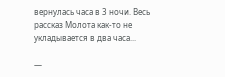вернулась часа в 3 ночи. Весь рассказ Молота как-то не укладывается в два часа...

—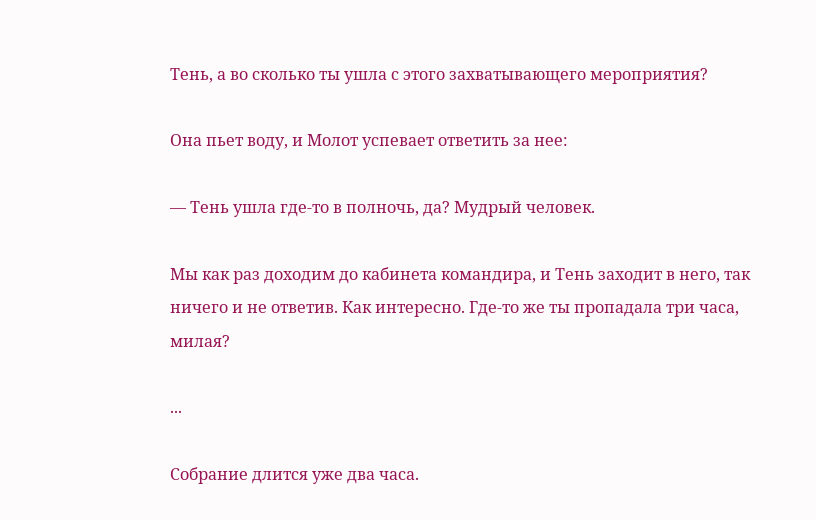Тень, а во сколько ты ушла с этого захватывающего мероприятия?

Она пьет воду, и Молот успевает ответить за нее:

— Тень ушла где-то в полночь, да? Мудрый человек.

Мы как раз доходим до кабинета командира, и Тень заходит в него, так ничего и не ответив. Как интересно. Где-то же ты пропадала три часа, милая?

...

Собрание длится уже два часа.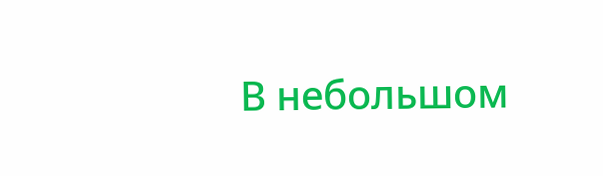В небольшом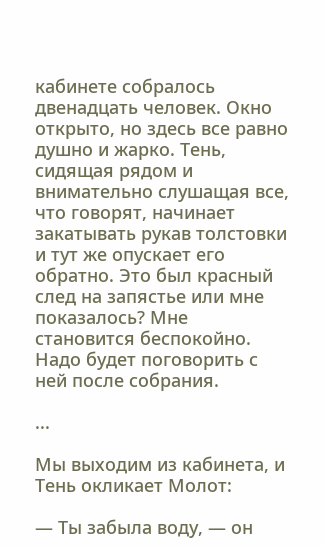кабинете собралось двенадцать человек. Окно открыто, но здесь все равно душно и жарко. Тень, сидящая рядом и внимательно слушащая все, что говорят, начинает закатывать рукав толстовки и тут же опускает его обратно. Это был красный след на запястье или мне показалось? Мне становится беспокойно. Надо будет поговорить с ней после собрания.

...

Мы выходим из кабинета, и Тень окликает Молот:

— Ты забыла воду, — он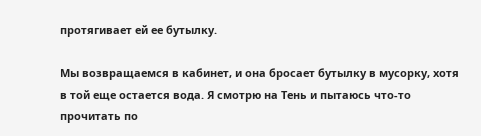протягивает ей ее бутылку.

Мы возвращаемся в кабинет, и она бросает бутылку в мусорку, хотя в той еще остается вода. Я смотрю на Тень и пытаюсь что-то прочитать по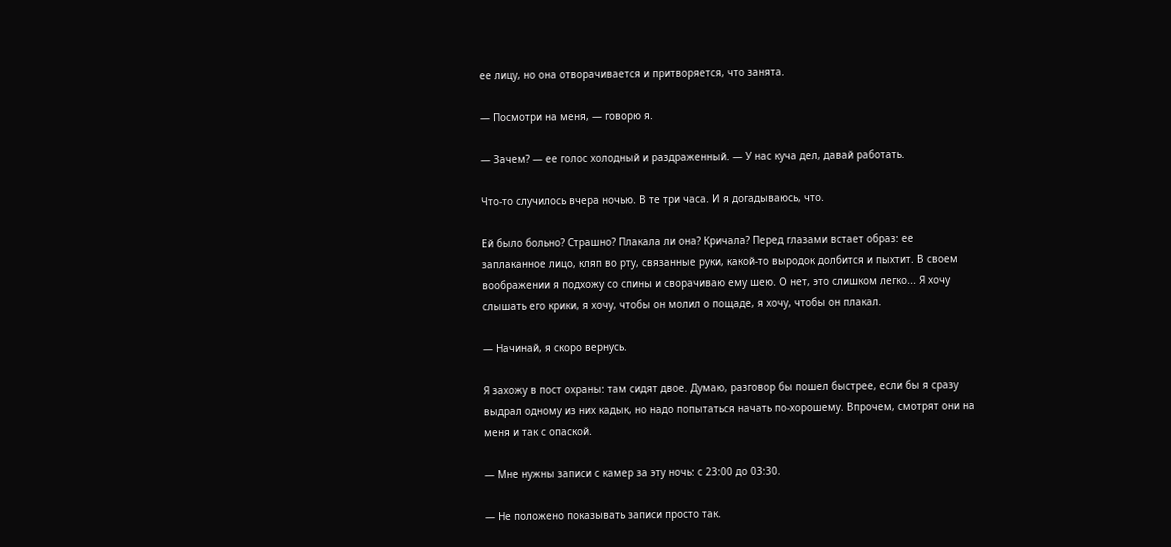ее лицу, но она отворачивается и притворяется, что занята.

— Посмотри на меня, — говорю я.

— Зачем? — ее голос холодный и раздраженный. — У нас куча дел, давай работать.

Что-то случилось вчера ночью. В те три часа. И я догадываюсь, что.

Ей было больно? Страшно? Плакала ли она? Кричала? Перед глазами встает образ: ее заплаканное лицо, кляп во рту, связанные руки, какой-то выродок долбится и пыхтит. В своем воображении я подхожу со спины и сворачиваю ему шею. О нет, это слишком легко... Я хочу слышать его крики, я хочу, чтобы он молил о пощаде, я хочу, чтобы он плакал.

— Начинай, я скоро вернусь.

Я захожу в пост охраны: там сидят двое. Думаю, разговор бы пошел быстрее, если бы я сразу выдрал одному из них кадык, но надо попытаться начать по-хорошему. Впрочем, смотрят они на меня и так с опаской.

— Мне нужны записи с камер за эту ночь: с 23:00 до 03:30.

— Не положено показывать записи просто так.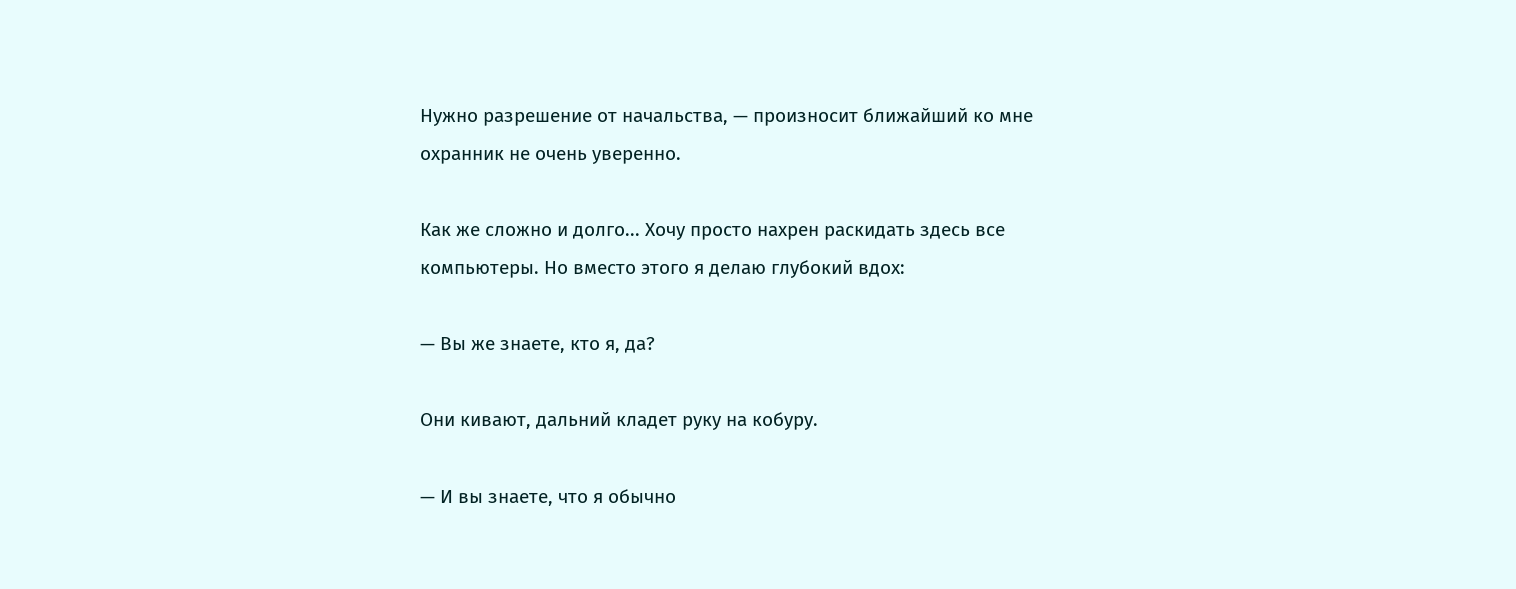Нужно разрешение от начальства, — произносит ближайший ко мне охранник не очень уверенно.

Как же сложно и долго... Хочу просто нахрен раскидать здесь все компьютеры. Но вместо этого я делаю глубокий вдох:

— Вы же знаете, кто я, да?

Они кивают, дальний кладет руку на кобуру.

— И вы знаете, что я обычно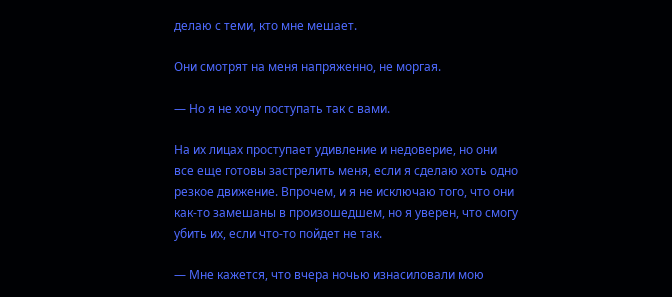делаю с теми, кто мне мешает.

Они смотрят на меня напряженно, не моргая.

— Но я не хочу поступать так с вами.

На их лицах проступает удивление и недоверие, но они все еще готовы застрелить меня, если я сделаю хоть одно резкое движение. Впрочем, и я не исключаю того, что они как-то замешаны в произошедшем, но я уверен, что смогу убить их, если что-то пойдет не так.

— Мне кажется, что вчера ночью изнасиловали мою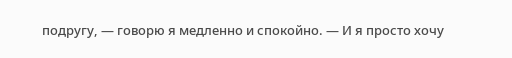подругу, — говорю я медленно и спокойно. — И я просто хочу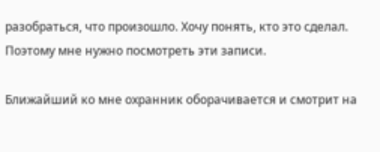разобраться, что произошло. Хочу понять, кто это сделал. Поэтому мне нужно посмотреть эти записи.

Ближайший ко мне охранник оборачивается и смотрит на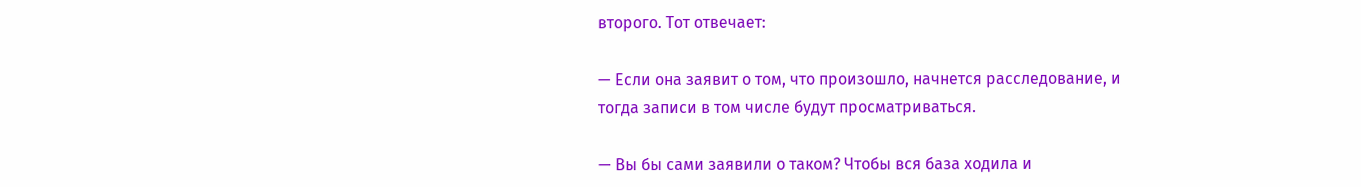второго. Тот отвечает:

— Если она заявит о том, что произошло, начнется расследование, и тогда записи в том числе будут просматриваться.

— Вы бы сами заявили о таком? Чтобы вся база ходила и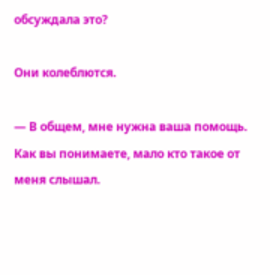обсуждала это?

Они колеблются.

— В общем, мне нужна ваша помощь. Как вы понимаете, мало кто такое от меня слышал.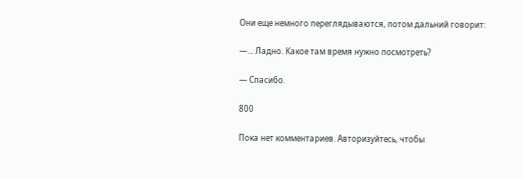Они еще немного переглядываются, потом дальний говорит:

—... Ладно. Какое там время нужно посмотреть?

— Спасибо.

800

Пока нет комментариев. Авторизуйтесь, чтобы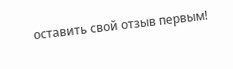оставить свой отзыв первым!